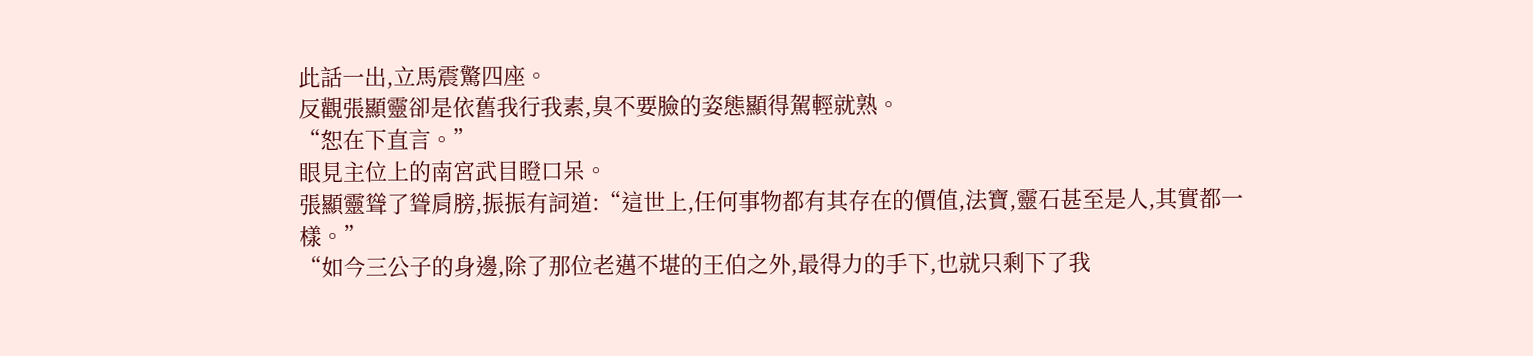此話一出,立馬震驚四座。
反觀張顯靈卻是依舊我行我素,臭不要臉的姿態顯得駕輕就熟。
“恕在下直言。”
眼見主位上的南宮武目瞪口呆。
張顯靈聳了聳肩膀,振振有詞道:“這世上,任何事物都有其存在的價值,法寶,靈石甚至是人,其實都一樣。”
“如今三公子的身邊,除了那位老邁不堪的王伯之外,最得力的手下,也就只剩下了我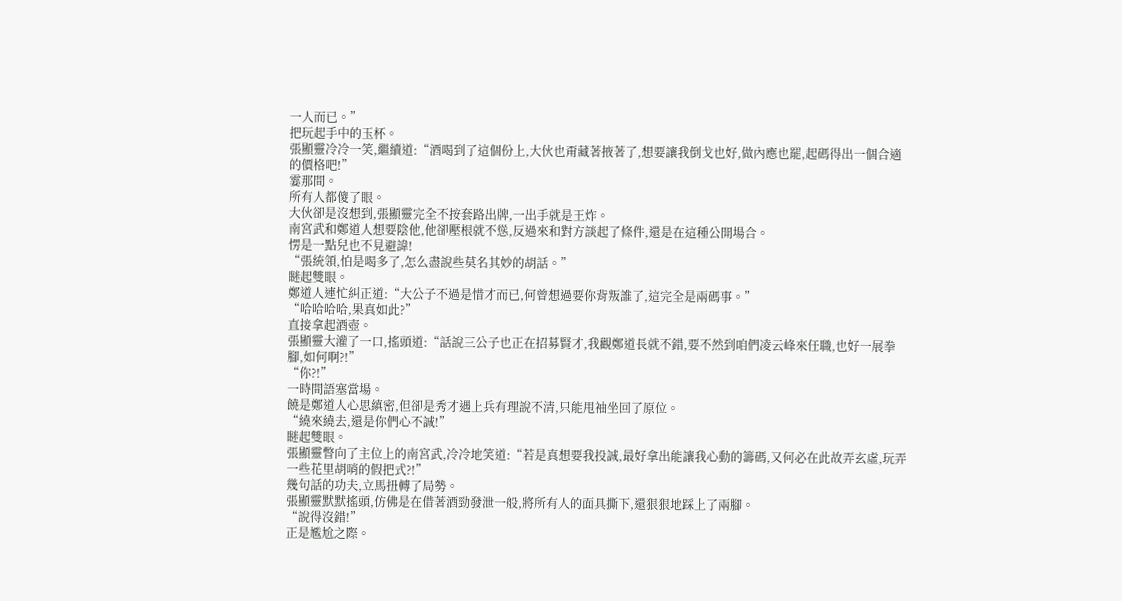一人而已。”
把玩起手中的玉杯。
張顯靈冷冷一笑,繼續道:“酒喝到了這個份上,大伙也甭藏著掖著了,想要讓我倒戈也好,做內應也罷,起碼得出一個合適的價格吧!”
霎那間。
所有人都傻了眼。
大伙卻是沒想到,張顯靈完全不按套路出牌,一出手就是王炸。
南宮武和鄭道人想要陰他,他卻壓根就不慫,反過來和對方談起了條件,還是在這種公開場合。
愣是一點兒也不見避諱!
“張統領,怕是喝多了,怎么盡說些莫名其妙的胡話。”
瞇起雙眼。
鄭道人連忙糾正道:“大公子不過是惜才而已,何曾想過要你背叛誰了,這完全是兩碼事。”
“哈哈哈哈,果真如此?”
直接拿起酒壺。
張顯靈大灌了一口,搖頭道:“話說三公子也正在招募賢才,我觀鄭道長就不錯,要不然到咱們凌云峰來任職,也好一展拳腳,如何啊?!”
“你?!”
一時間語塞當場。
饒是鄭道人心思縝密,但卻是秀才遇上兵有理說不清,只能甩袖坐回了原位。
“繞來繞去,還是你們心不誠!”
瞇起雙眼。
張顯靈瞥向了主位上的南宮武,冷冷地笑道:“若是真想要我投誠,最好拿出能讓我心動的籌碼,又何必在此故弄玄虛,玩弄一些花里胡哨的假把式?!”
幾句話的功夫,立馬扭轉了局勢。
張顯靈默默搖頭,仿佛是在借著酒勁發泄一般,將所有人的面具撕下,還狠狠地踩上了兩腳。
“說得沒錯!”
正是尷尬之際。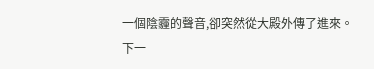一個陰霾的聲音,卻突然從大殿外傳了進來。
下一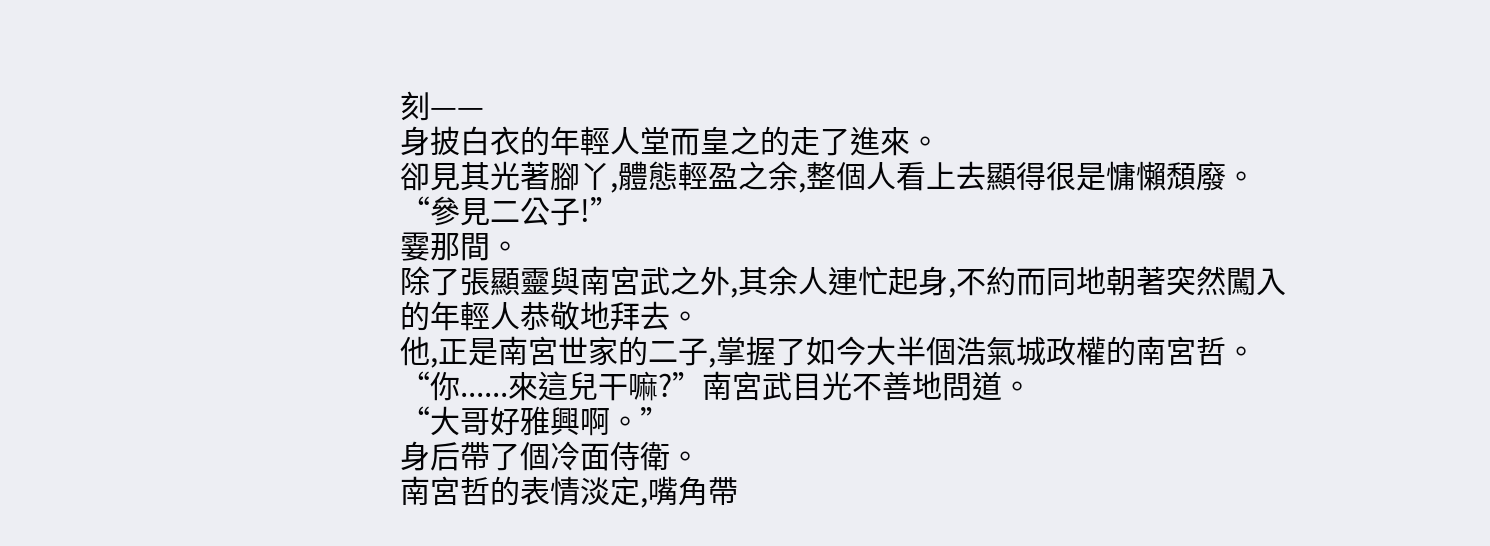刻——
身披白衣的年輕人堂而皇之的走了進來。
卻見其光著腳丫,體態輕盈之余,整個人看上去顯得很是慵懶頹廢。
“參見二公子!”
霎那間。
除了張顯靈與南宮武之外,其余人連忙起身,不約而同地朝著突然闖入的年輕人恭敬地拜去。
他,正是南宮世家的二子,掌握了如今大半個浩氣城政權的南宮哲。
“你......來這兒干嘛?”南宮武目光不善地問道。
“大哥好雅興啊。”
身后帶了個冷面侍衛。
南宮哲的表情淡定,嘴角帶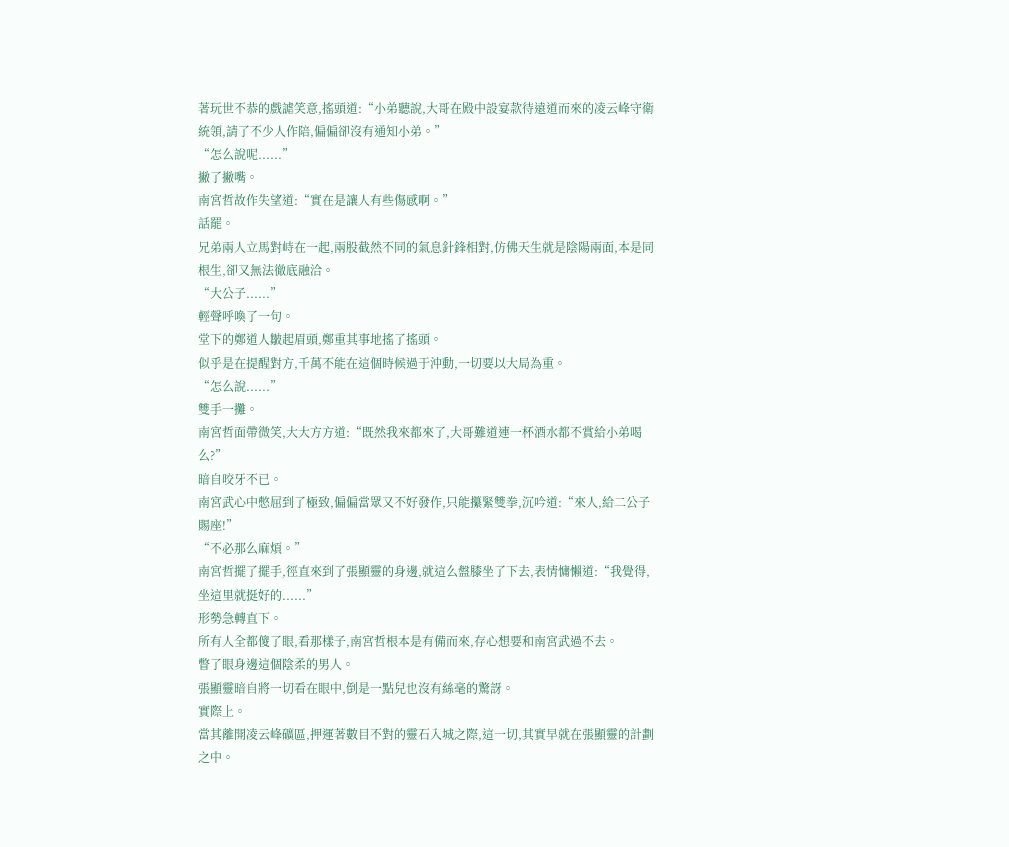著玩世不恭的戲謔笑意,搖頭道:“小弟聽說,大哥在殿中設宴款待遠道而來的凌云峰守衛統領,請了不少人作陪,偏偏卻沒有通知小弟。”
“怎么說呢......”
撇了撇嘴。
南宮哲故作失望道:“實在是讓人有些傷感啊。”
話罷。
兄弟兩人立馬對峙在一起,兩股截然不同的氣息針鋒相對,仿佛天生就是陰陽兩面,本是同根生,卻又無法徹底融洽。
“大公子......”
輕聲呼喚了一句。
堂下的鄭道人皺起眉頭,鄭重其事地搖了搖頭。
似乎是在提醒對方,千萬不能在這個時候過于沖動,一切要以大局為重。
“怎么說......”
雙手一攤。
南宮哲面帶微笑,大大方方道:“既然我來都來了,大哥難道連一杯酒水都不賞給小弟喝么?”
暗自咬牙不已。
南宮武心中憋屈到了極致,偏偏當眾又不好發作,只能攥緊雙拳,沉吟道:“來人,給二公子賜座!”
“不必那么麻煩。”
南宮哲擺了擺手,徑直來到了張顯靈的身邊,就這么盤膝坐了下去,表情慵懶道:“我覺得,坐這里就挺好的......”
形勢急轉直下。
所有人全都傻了眼,看那樣子,南宮哲根本是有備而來,存心想要和南宮武過不去。
瞥了眼身邊這個陰柔的男人。
張顯靈暗自將一切看在眼中,倒是一點兒也沒有絲毫的驚訝。
實際上。
當其離開凌云峰礦區,押運著數目不對的靈石入城之際,這一切,其實早就在張顯靈的計劃之中。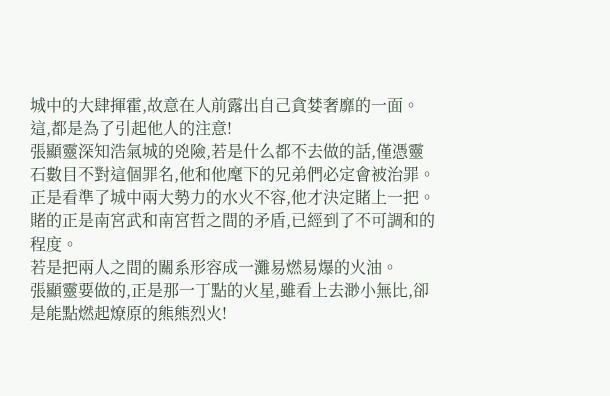城中的大肆揮霍,故意在人前露出自己貪婪奢靡的一面。
這,都是為了引起他人的注意!
張顯靈深知浩氣城的兇險,若是什么都不去做的話,僅憑靈石數目不對這個罪名,他和他麾下的兄弟們必定會被治罪。
正是看準了城中兩大勢力的水火不容,他才決定賭上一把。
賭的正是南宮武和南宮哲之間的矛盾,已經到了不可調和的程度。
若是把兩人之間的關系形容成一灘易燃易爆的火油。
張顯靈要做的,正是那一丁點的火星,雖看上去渺小無比,卻是能點燃起燎原的熊熊烈火!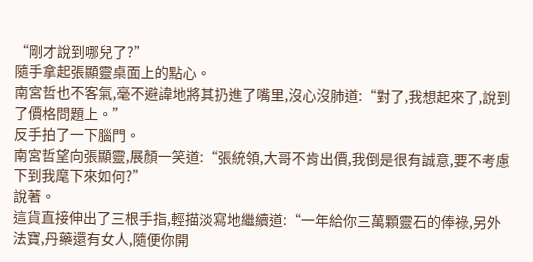“剛才說到哪兒了?”
隨手拿起張顯靈桌面上的點心。
南宮哲也不客氣,毫不避諱地將其扔進了嘴里,沒心沒肺道:“對了,我想起來了,說到了價格問題上。”
反手拍了一下腦門。
南宮哲望向張顯靈,展顏一笑道:“張統領,大哥不肯出價,我倒是很有誠意,要不考慮下到我麾下來如何?”
說著。
這貨直接伸出了三根手指,輕描淡寫地繼續道:“一年給你三萬顆靈石的俸祿,另外法寶,丹藥還有女人,隨便你開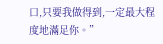口,只要我做得到,一定最大程度地滿足你。”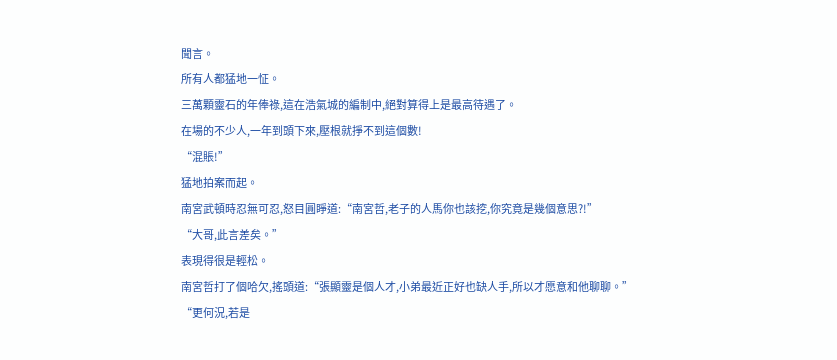聞言。
所有人都猛地一怔。
三萬顆靈石的年俸祿,這在浩氣城的編制中,絕對算得上是最高待遇了。
在場的不少人,一年到頭下來,壓根就掙不到這個數!
“混賬!”
猛地拍案而起。
南宮武頓時忍無可忍,怒目圓睜道:“南宮哲,老子的人馬你也該挖,你究竟是幾個意思?!”
“大哥,此言差矣。”
表現得很是輕松。
南宮哲打了個哈欠,搖頭道:“張顯靈是個人才,小弟最近正好也缺人手,所以才愿意和他聊聊。”
“更何況,若是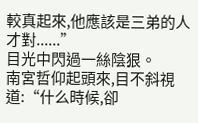較真起來,他應該是三弟的人才對......”
目光中閃過一絲陰狠。
南宮哲仰起頭來,目不斜視道:“什么時候,卻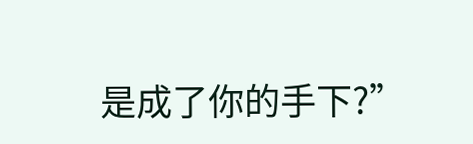是成了你的手下?”